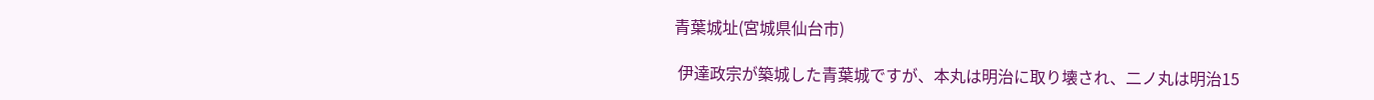青葉城址(宮城県仙台市)

 伊達政宗が築城した青葉城ですが、本丸は明治に取り壊され、二ノ丸は明治15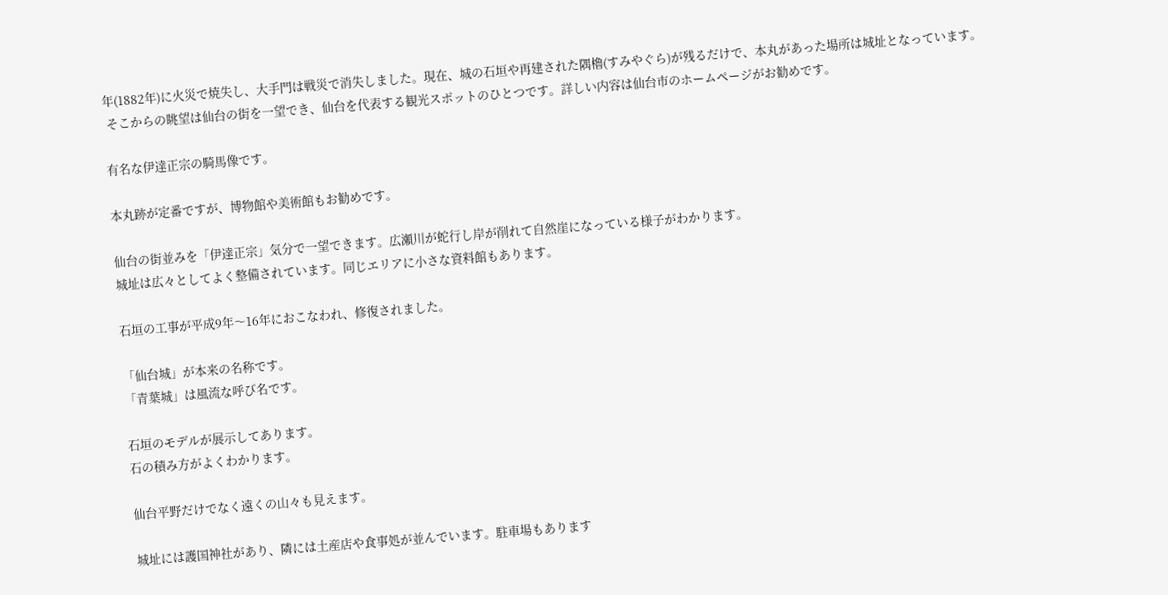年(1882年)に火災で焼失し、大手門は戦災で消失しました。現在、城の石垣や再建された隅櫓(すみやぐら)が残るだけで、本丸があった場所は城址となっています。
 そこからの眺望は仙台の街を一望でき、仙台を代表する観光スポットのひとつです。詳しい内容は仙台市のホームページがお勧めです。

有名な伊達正宗の騎馬像です。

本丸跡が定番ですが、博物館や美術館もお勧めです。

仙台の街並みを「伊達正宗」気分で一望できます。広瀬川が蛇行し岸が削れて自然崖になっている様子がわかります。
城址は広々としてよく整備されています。同じエリアに小さな資料館もあります。

石垣の工事が平成9年〜16年におこなわれ、修復されました。

「仙台城」が本来の名称です。
「青葉城」は風流な呼び名です。

石垣のモデルが展示してあります。
石の積み方がよくわかります。

仙台平野だけでなく遠くの山々も見えます。

城址には護国神社があり、隣には土産店や食事処が並んでいます。駐車場もあります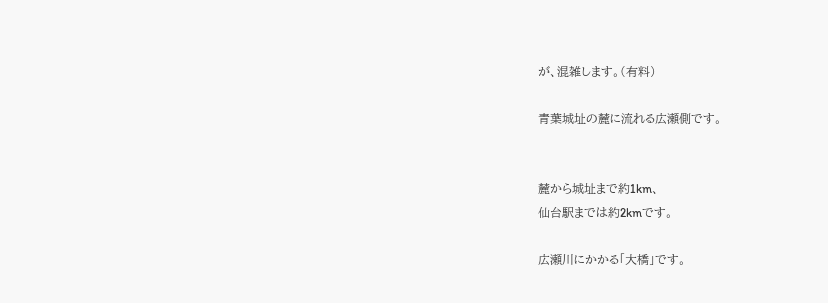が、混雑します。(有料)

青葉城址の麓に流れる広瀬側です。


麓から城址まで約1km、
仙台駅までは約2kmです。

広瀬川にかかる「大橋」です。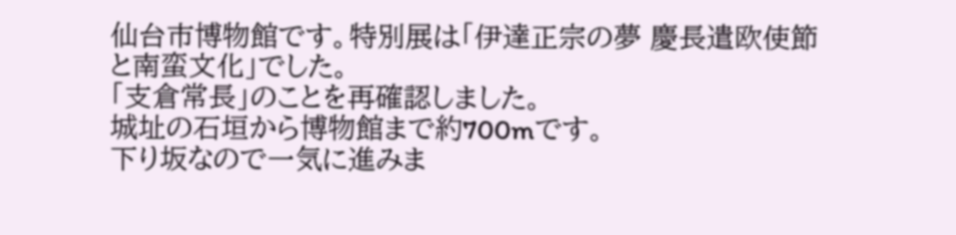仙台市博物館です。特別展は「伊達正宗の夢 慶長遣欧使節と南蛮文化」でした。
「支倉常長」のことを再確認しました。
城址の石垣から博物館まで約700mです。
下り坂なので一気に進みま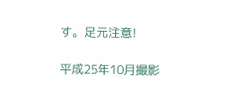す。足元注意!

平成25年10月撮影